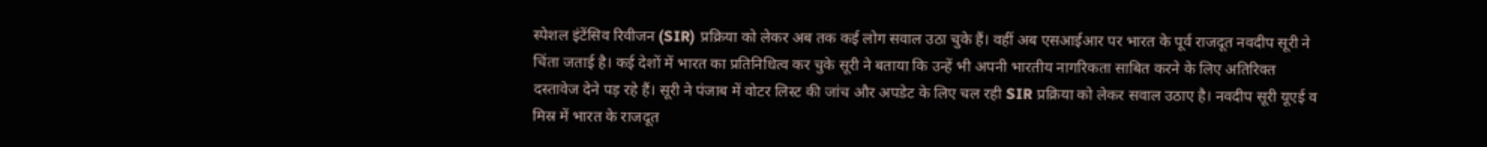स्पेशल इंटेंसिव रिवीजन (SIR) प्रक्रिया को लेकर अब तक कई लोग सवाल उठा चुके हैं। वहीं अब एसआईआर पर भारत के पूर्व राजदूत नवदीप सूरी ने चिंता जताई है। कई देशों में भारत का प्रतिनिधित्व कर चुके सूरी ने बताया कि उन्हें भी अपनी भारतीय नागरिकता साबित करने के लिए अतिरिक्त दस्तावेज देने पड़ रहे हैं। सूरी ने पंजाब में वोटर लिस्ट की जांच और अपडेट के लिए चल रही SIR प्रक्रिया को लेकर सवाल उठाए है। नवदीप सूरी यूएई व मिस्र में भारत के राजदूत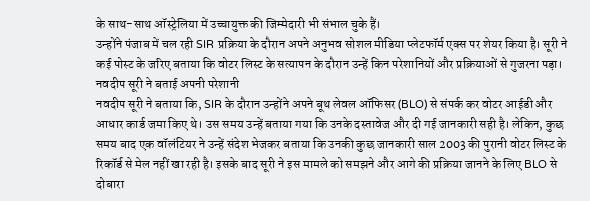के साथ-साथ ऑस्ट्रेलिया में उच्चायुक्त की जिम्मेदारी भी संभाल चुके हैं।
उन्होंने पंजाब में चल रही SIR प्रक्रिया के दौरान अपने अनुभव सोशल मीडिया प्लेटफॉर्म एक्स पर शेयर किया है। सूरी ने कई पोस्ट के जरिए बताया कि वोटर लिस्ट के सत्यापन के दौरान उन्हें किन परेशानियों और प्रक्रियाओं से गुजरना पड़ा।
नवदीप सूरी ने बताई अपनी परेशानी
नवदीप सूरी ने बताया कि, SIR के दौरान उन्होंने अपने बूथ लेवल ऑफिसर (BLO) से संपर्क कर वोटर आईडी और आधार कार्ड जमा किए थे। उस समय उन्हें बताया गया कि उनके दस्तावेज और दी गई जानकारी सही है। लेकिन, कुछ समय बाद एक वॉलंटियर ने उन्हें संदेश भेजकर बताया कि उनकी कुछ जानकारी साल 2003 की पुरानी वोटर लिस्ट के रिकॉर्ड से मेल नहीं खा रही है। इसके बाद सूरी ने इस मामले को समझने और आगे की प्रक्रिया जानने के लिए BLO से दोबारा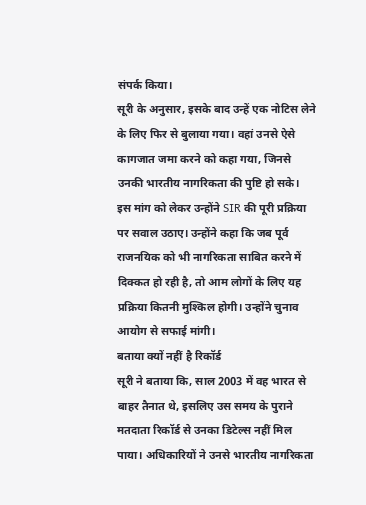संपर्क किया।
सूरी के अनुसार, इसके बाद उन्हें एक नोटिस लेने के लिए फिर से बुलाया गया। वहां उनसे ऐसे कागजात जमा करने को कहा गया, जिनसे उनकी भारतीय नागरिकता की पुष्टि हो सके। इस मांग को लेकर उन्होंने SIR की पूरी प्रक्रिया पर सवाल उठाए। उन्होंने कहा कि जब पूर्व राजनयिक को भी नागरिकता साबित करने में दिक्कत हो रही है, तो आम लोगों के लिए यह प्रक्रिया कितनी मुश्किल होगी। उन्होंने चुनाव आयोग से सफाई मांगी।
बताया क्यों नहीं है रिकॉर्ड
सूरी ने बताया कि, साल 2003 में वह भारत से बाहर तैनात थे, इसलिए उस समय के पुराने मतदाता रिकॉर्ड से उनका डिटेल्स नहीं मिल पाया। अधिकारियों ने उनसे भारतीय नागरिकता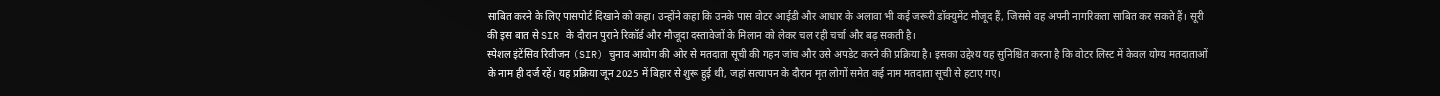साबित करने के लिए पासपोर्ट दिखाने को कहा। उन्होंने कहा कि उनके पास वोटर आईडी और आधार के अलावा भी कई जरूरी डॉक्युमेंट मौजूद हैं, जिससे वह अपनी नागरिकता साबित कर सकते हैं। सूरी की इस बात से SIR के दौरान पुराने रिकॉर्ड और मौजूदा दस्तावेजों के मिलान को लेकर चल रही चर्चा और बढ़ सकती है।
स्पेशल इंटेंसिव रिवीजन (SIR) चुनाव आयोग की ओर से मतदाता सूची की गहन जांच और उसे अपडेट करने की प्रक्रिया है। इसका उद्देश्य यह सुनिश्चित करना है कि वोटर लिस्ट में केवल योग्य मतदाताओं के नाम ही दर्ज रहें। यह प्रक्रिया जून 2025 में बिहार से शुरू हुई थी, जहां सत्यापन के दौरान मृत लोगों समेत कई नाम मतदाता सूची से हटाए गए।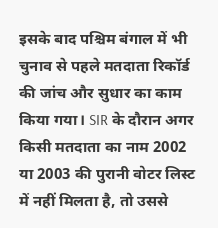इसके बाद पश्चिम बंगाल में भी चुनाव से पहले मतदाता रिकॉर्ड की जांच और सुधार का काम किया गया। SIR के दौरान अगर किसी मतदाता का नाम 2002 या 2003 की पुरानी वोटर लिस्ट में नहीं मिलता है, तो उससे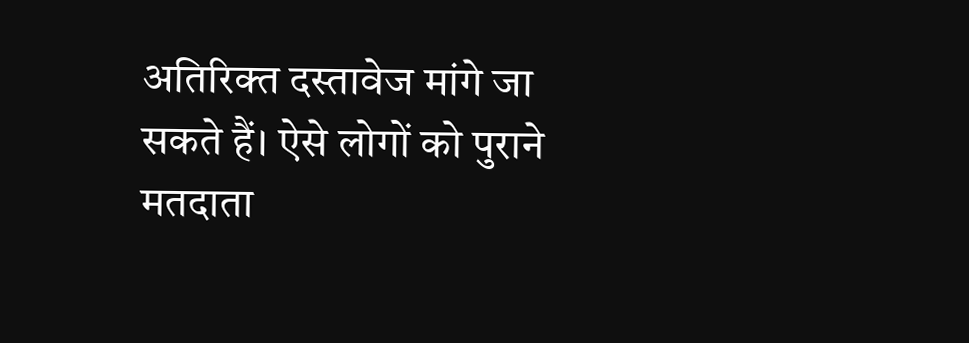अतिरिक्त दस्तावेज मांगे जा सकते हैं। ऐसे लोगों को पुराने मतदाता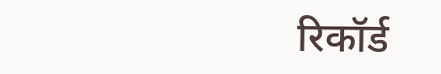रिकॉर्ड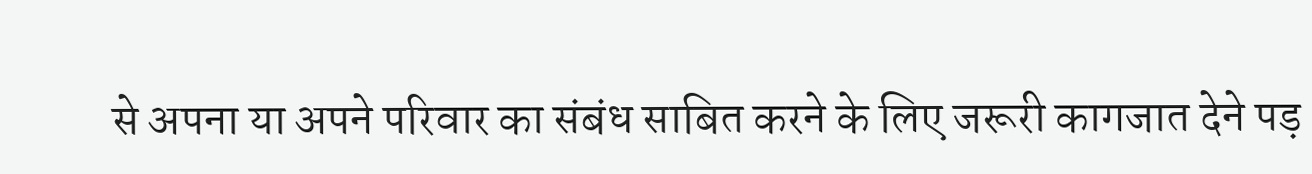से अपना या अपने परिवार का संबंध साबित करने के लिए जरूरी कागजात देने पड़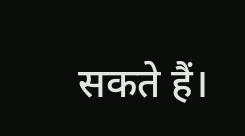सकते हैं।